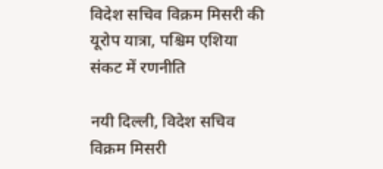विदेश सचिव विक्रम मिसरी की यूरोप यात्रा, पश्चिम एशिया संकट में रणनीति

नयी दिल्ली, विदेश सचिव विक्रम मिसरी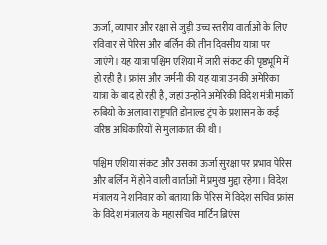ऊर्जा, व्यापार और रक्षा से जुड़ी उच्च स्तरीय वार्ताओं के लिए रविवार से पेरिस और बर्लिन की तीन दिवसीय यात्रा पर जाएंगे। यह यात्रा पश्चिम एशिया में जारी संकट की पृष्ठभूमि में हो रही है। फ्रांस और जर्मनी की यह यात्रा उनकी अमेरिका यात्रा के बाद हो रही है, जहां उन्होंने अमेरिकी विदेश मंत्री मार्को रुबियो के अलावा राष्ट्रपति डोनाल्ड ट्रंप के प्रशासन के कई वरिष्ठ अधिकारियों से मुलाकात की थी।

पश्चिम एशिया संकट और उसका ऊर्जा सुरक्षा पर प्रभाव पेरिस और बर्लिन में होने वाली वार्ताओं में प्रमुख मुद्दा रहेगा। विदेश मंत्रालय ने शनिवार को बताया कि पेरिस में विदेश सचिव फ्रांस के विदेश मंत्रालय के महासचिव मार्टिन ब्रिएंस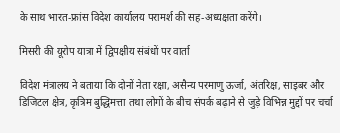के साथ भारत-फ्रांस विदेश कार्यालय परामर्श की सह-अध्यक्षता करेंगे।

मिसरी की यूरोप यात्रा में द्विपक्षीय संबंधों पर वार्ता

विदेश मंत्रालय ने बताया कि दोनों नेता रक्षा, असैन्य परमाणु ऊर्जा, अंतरिक्ष, साइबर और डिजिटल क्षेत्र, कृत्रिम बुद्धिमत्ता तथा लोगों के बीच संपर्क बढ़ाने से जुड़े विभिन्न मुद्दों पर चर्चा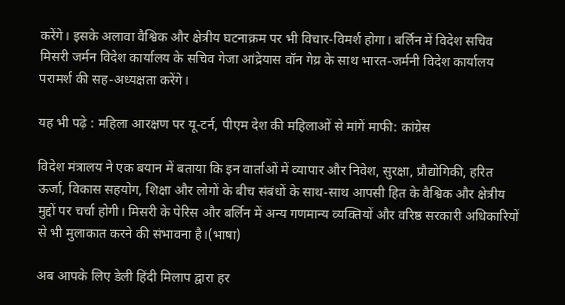करेंगे। इसके अलावा वैश्विक और क्षेत्रीय घटनाक्रम पर भी विचार-विमर्श होगा। बर्लिन में विदेश सचिव मिसरी जर्मन विदेश कार्यालय के सचिव गेजा आंद्रेयास वॉन गेय्र के साथ भारत-जर्मनी विदेश कार्यालय परामर्श की सह-अध्यक्षता करेंगे।

यह भी पढ़े : महिला आरक्षण पर यू-टर्न, पीएम देश की महिलाओं से मांगें माफी: कांग्रेस

विदेश मंत्रालय ने एक बयान में बताया कि इन वार्ताओं में व्यापार और निवेश, सुरक्षा, प्रौद्योगिकी, हरित ऊर्जा, विकास सहयोग, शिक्षा और लोगों के बीच संबंधों के साथ-साथ आपसी हित के वैश्विक और क्षेत्रीय मुद्दों पर चर्चा होगी। मिसरी के पेरिस और बर्लिन में अन्य गणमान्य व्यक्तियों और वरिष्ठ सरकारी अधिकारियों से भी मुलाकात करने की संभावना है।(भाषा)

अब आपके लिए डेली हिंदी मिलाप द्वारा हर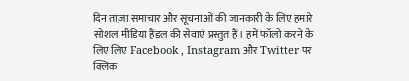दिन ताज़ा समाचार और सूचनाओं की जानकारी के लिए हमारे सोशल मीडिया हैंडल की सेवाएं प्रस्तुत हैं। हमें फॉलो करने के लिए लिए Facebook , Instagram और Twitter पर क्लिक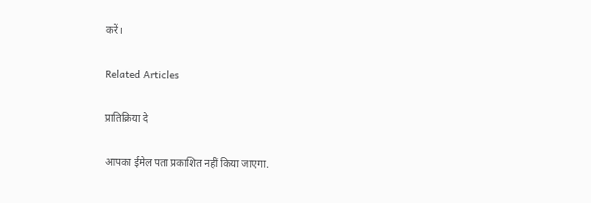करें।

Related Articles

प्रातिक्रिया दे

आपका ईमेल पता प्रकाशित नहीं किया जाएगा.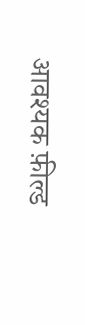आवश्यक फ़ील्ड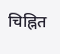चिह्नित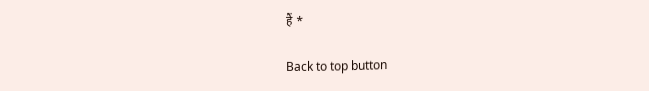हैं *

Back to top button